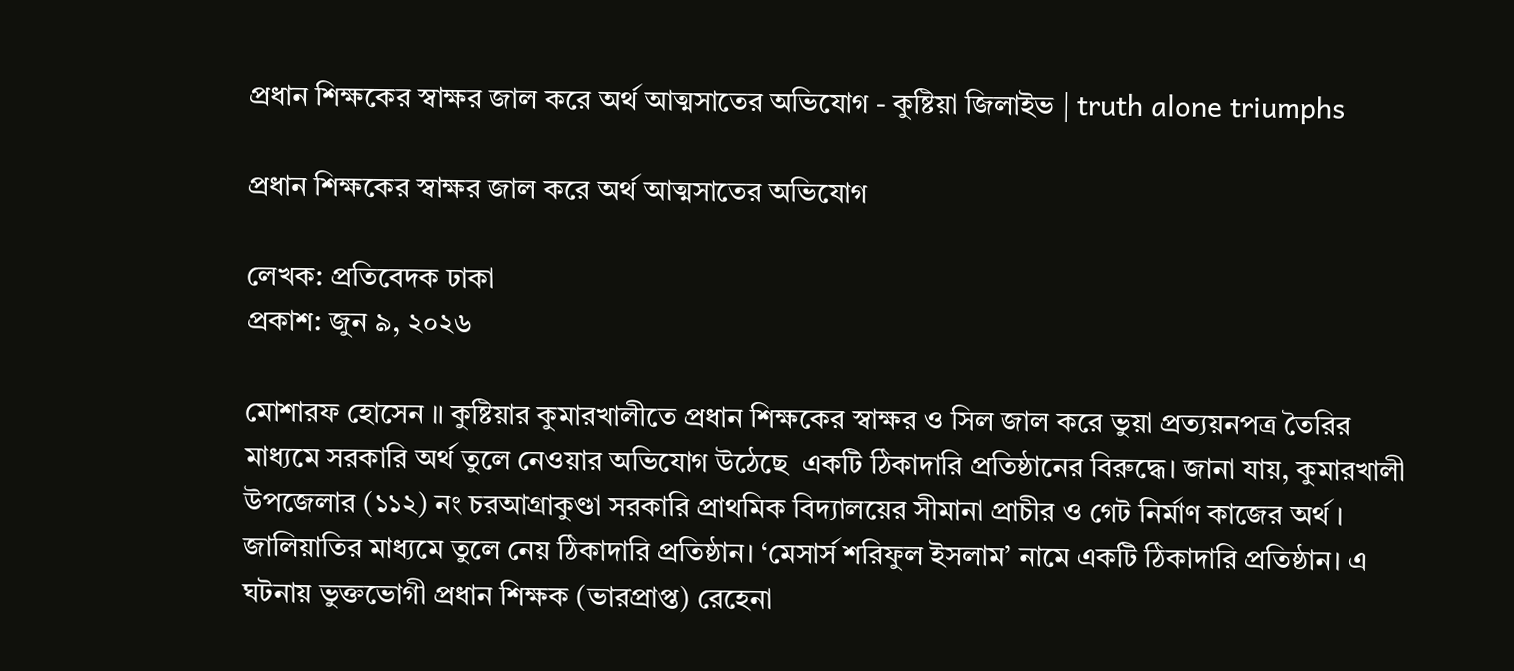প্রধান শিক্ষকের স্বাক্ষর জাল করে অর্থ আত্মসাতের অভিযোগ - কুষ্টিয়া জিলাইভ | truth alone triumphs

প্রধান শিক্ষকের স্বাক্ষর জাল করে অর্থ আত্মসাতের অভিযোগ

লেখক: প্রতিবেদক ঢাকা
প্রকাশ: জুন ৯, ২০২৬

মোশারফ হোসেন ॥ কুষ্টিয়ার কুমারখালীতে প্রধান শিক্ষকের স্বাক্ষর ও সিল জাল করে ভুয়া প্রত্যয়নপত্র তৈরির মাধ্যমে সরকারি অর্থ তুলে নেওয়ার অভিযোগ উঠেছে  একটি ঠিকাদারি প্রতিষ্ঠানের বিরুদ্ধে। জানা যায়, কুমারখালী উপজেলার (১১২) নং চরআগ্রাকুণ্ডা সরকারি প্রাথমিক বিদ্যালয়ের সীমানা প্রাচীর ও গেট নির্মাণ কাজের অর্থ । জালিয়াতির মাধ্যমে তুলে নেয় ঠিকাদারি প্রতিষ্ঠান। ‘মেসার্স শরিফুল ইসলাম’ নামে একটি ঠিকাদারি প্রতিষ্ঠান। এ ঘটনায় ভুক্তভোগী প্রধান শিক্ষক (ভারপ্রাপ্ত) রেহেনা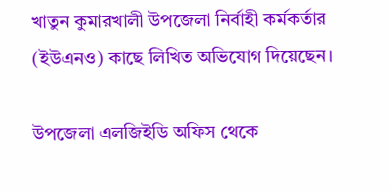খাতুন কুমারখালী উপজেলা নির্বাহী কর্মকর্তার (ইউএনও) কাছে লিখিত অভিযোগ দিয়েছেন।

উপজেলা এলজিইডি অফিস থেকে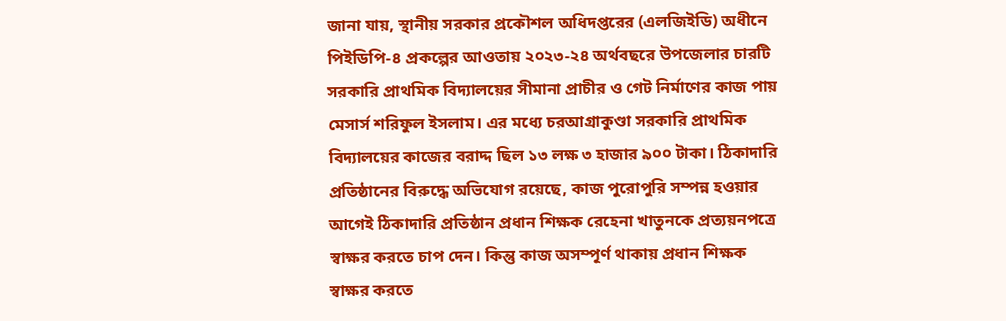জানা যায়, স্থানীয় সরকার প্রকৌশল অধিদপ্তরের (এলজিইডি) অধীনে পিইডিপি-৪ প্রকল্পের আওতায় ২০২৩-২৪ অর্থবছরে উপজেলার চারটি সরকারি প্রাথমিক বিদ্যালয়ের সীমানা প্রাচীর ও গেট নির্মাণের কাজ পায় মেসার্স শরিফুল ইসলাম। এর মধ্যে চরআগ্রাকুণ্ডা সরকারি প্রাথমিক বিদ্যালয়ের কাজের বরাদ্দ ছিল ১৩ লক্ষ ৩ হাজার ৯০০ টাকা। ঠিকাদারি প্রতিষ্ঠানের বিরুদ্ধে অভিযোগ রয়েছে, কাজ পুরোপুরি সম্পন্ন হওয়ার আগেই ঠিকাদারি প্রতিষ্ঠান প্রধান শিক্ষক রেহেনা খাতুনকে প্রত্যয়নপত্রে স্বাক্ষর করতে চাপ দেন। কিন্তু কাজ অসম্পূর্ণ থাকায় প্রধান শিক্ষক স্বাক্ষর করতে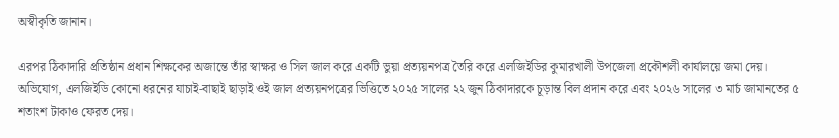অস্বীকৃতি জানান।

এরপর ঠিকাদারি প্রতিষ্ঠান প্রধান শিক্ষকের অজান্তে তাঁর স্বাক্ষর ও সিল জাল করে একটি ভুয়া প্রত্যয়নপত্র তৈরি করে এলজিইডির কুমারখালী উপজেলা প্রকৌশলী কার্যালয়ে জমা দেয়। অভিযোগ, এলজিইডি কোনো ধরনের যাচাই-বাছাই ছাড়াই ওই জাল প্রত্যয়নপত্রের ভিত্তিতে ২০২৫ সালের ২২ জুন ঠিকাদারকে চূড়ান্ত বিল প্রদান করে এবং ২০২৬ সালের ৩ মার্চ জামানতের ৫ শতাংশ টাকাও ফেরত দেয়।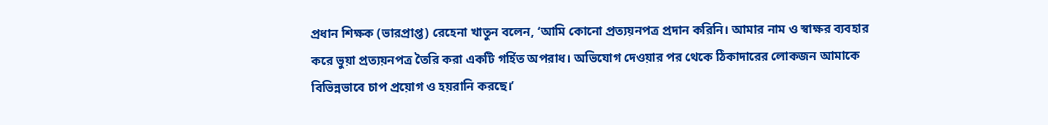প্রধান শিক্ষক (ভারপ্রাপ্ত) রেহেনা খাতুন বলেন, ‘আমি কোনো প্রত্যয়নপত্র প্রদান করিনি। আমার নাম ও স্বাক্ষর ব্যবহার করে ভুয়া প্রত্যয়নপত্র তৈরি করা একটি গর্হিত অপরাধ। অভিযোগ দেওয়ার পর থেকে ঠিকাদারের লোকজন আমাকে বিভিন্নভাবে চাপ প্রয়োগ ও হয়রানি করছে।’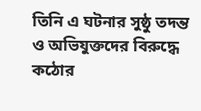তিনি এ ঘটনার সুষ্ঠু তদন্ত ও অভিযুক্তদের বিরুদ্ধে কঠোর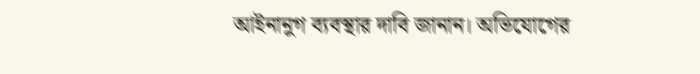আইনানুগ ব্যবস্থার দাবি জানান। অভিযোগের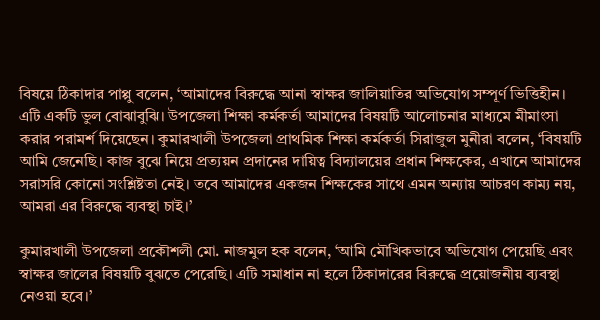বিষয়ে ঠিকাদার পাপ্পু বলেন, ‘আমাদের বিরুদ্ধে আনা স্বাক্ষর জালিয়াতির অভিযোগ সম্পূর্ণ ভিত্তিহীন। এটি একটি ভুল বোঝাবুঝি। উপজেলা শিক্ষা কর্মকর্তা আমাদের বিষয়টি আলোচনার মাধ্যমে মীমাংসা করার পরামর্শ দিয়েছেন। কুমারখালী উপজেলা প্রাথমিক শিক্ষা কর্মকর্তা সিরাজুল মুনীরা বলেন, ‘বিষয়টি আমি জেনেছি। কাজ বুঝে নিয়ে প্রত্যয়ন প্রদানের দায়িত্ব বিদ্যালয়ের প্রধান শিক্ষকের, এখানে আমাদের সরাসরি কোনো সংশ্লিষ্টতা নেই। তবে আমাদের একজন শিক্ষকের সাথে এমন অন্যায় আচরণ কাম্য নয়, আমরা এর বিরুদ্ধে ব্যবস্থা চাই।’

কুমারখালী উপজেলা প্রকৌশলী মো. নাজমুল হক বলেন, ‘আমি মৌখিকভাবে অভিযোগ পেয়েছি এবং স্বাক্ষর জালের বিষয়টি বুঝতে পেরেছি। এটি সমাধান না হলে ঠিকাদারের বিরুদ্ধে প্রয়োজনীয় ব্যবস্থা নেওয়া হবে।’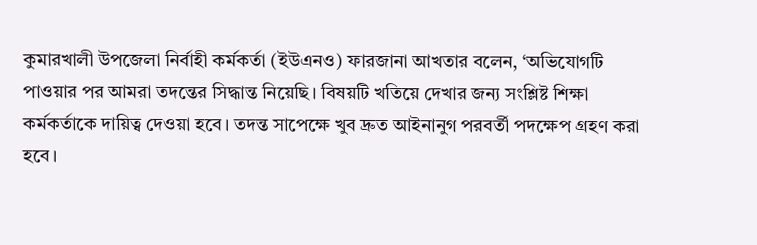কুমারখালী উপজেলা নির্বাহী কর্মকর্তা (ইউএনও) ফারজানা আখতার বলেন, ‘অভিযোগটি পাওয়ার পর আমরা তদন্তের সিদ্ধান্ত নিয়েছি। বিষয়টি খতিয়ে দেখার জন্য সংশ্লিষ্ট শিক্ষা কর্মকর্তাকে দায়িত্ব দেওয়া হবে। তদন্ত সাপেক্ষে খুব দ্রুত আইনানুগ পরবর্তী পদক্ষেপ গ্রহণ করা হবে।